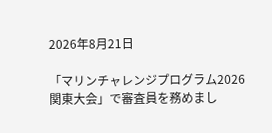2026年8月21日

「マリンチャレンジプログラム2026関東大会」で審査員を務めまし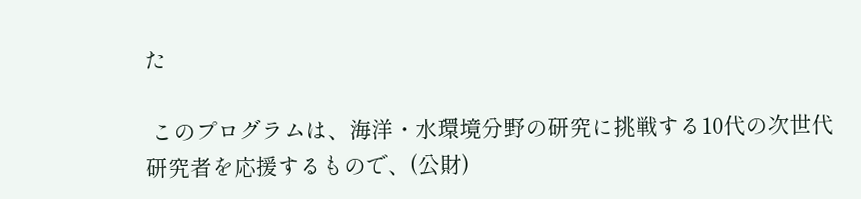た

 このプログラムは、海洋・水環境分野の研究に挑戦する10代の次世代研究者を応援するもので、(公財)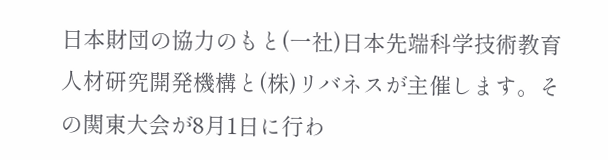日本財団の協力のもと(一社)日本先端科学技術教育人材研究開発機構と(株)リバネスが主催します。その関東大会が8月1日に行わ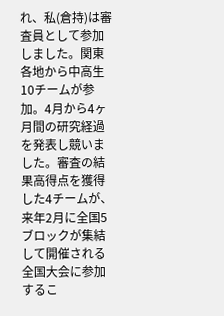れ、私(倉持)は審査員として参加しました。関東各地から中高生10チームが参加。4月から4ヶ月間の研究経過を発表し競いました。審査の結果高得点を獲得した4チームが、来年2月に全国5ブロックが集結して開催される全国大会に参加するこ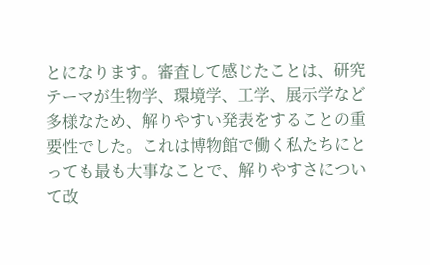とになります。審査して感じたことは、研究テーマが生物学、環境学、工学、展示学など多様なため、解りやすい発表をすることの重要性でした。これは博物館で働く私たちにとっても最も大事なことで、解りやすさについて改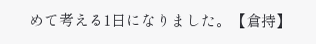めて考える1日になりました。【倉持】